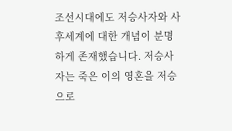조선시대에도 저승사자와 사후세계에 대한 개념이 분명하게 존재했습니다. 저승사자는 죽은 이의 영혼을 저승으로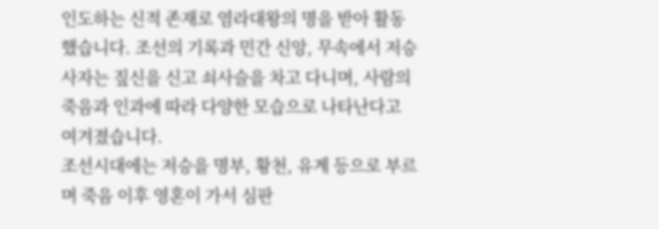인도하는 신적 존재로 염라대왕의 명을 받아 활동했습니다. 조선의 기록과 민간 신앙, 무속에서 저승사자는 짚신을 신고 쇠사슬을 차고 다니며, 사람의 죽음과 인과에 따라 다양한 모습으로 나타난다고 여겨졌습니다.
조선시대에는 저승을 명부, 황천, 유계 등으로 부르며 죽음 이후 영혼이 가서 심판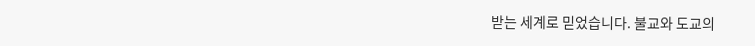받는 세계로 믿었습니다. 불교와 도교의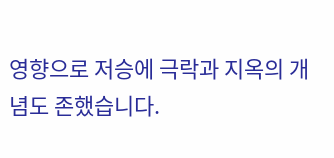영향으로 저승에 극락과 지옥의 개념도 존했습니다.